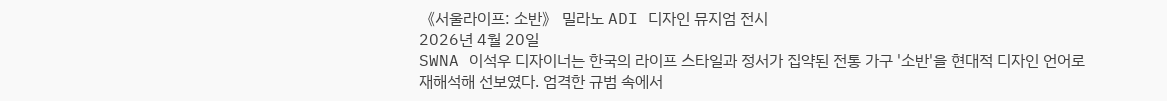《서울라이프: 소반》 밀라노 ADI 디자인 뮤지엄 전시
2026년 4월 20일
SWNA 이석우 디자이너는 한국의 라이프 스타일과 정서가 집약된 전통 가구 '소반'을 현대적 디자인 언어로 재해석해 선보였다. 엄격한 규범 속에서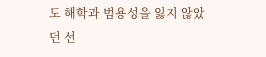도 해학과 범용성을 잃지 않았던 선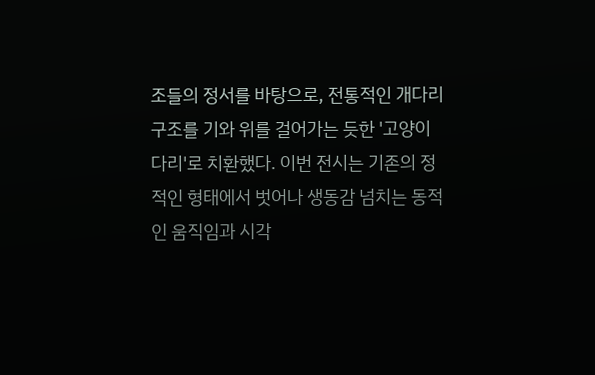조들의 정서를 바탕으로, 전통적인 개다리 구조를 기와 위를 걸어가는 듯한 '고양이 다리'로 치환했다. 이번 전시는 기존의 정적인 형태에서 벗어나 생동감 넘치는 동적인 움직임과 시각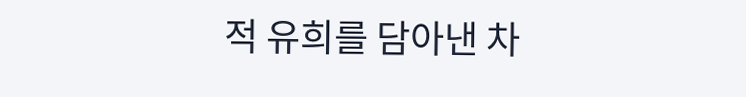적 유희를 담아낸 차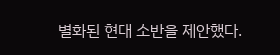별화된 현대 소반을 제안했다.